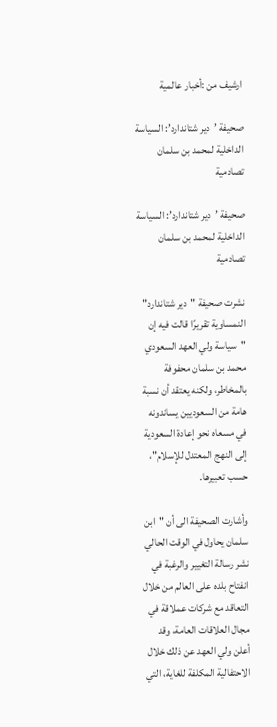ارشيف من :أخبار عالمية

صحيفة ’دير شتاندارد’: السياسة الداخلية لمحمد بن سلمان تصادمية

صحيفة ’دير شتاندارد’: السياسة الداخلية لمحمد بن سلمان تصادمية

نشرت صحيفة "دير شتاندارد" النمساوية تقريرًا قالت فيه إن "سياسة ولي العهد السعودي محمد بن سلمان محفوفة بالمخاطر، ولكنه يعتقد أن نسبة هامة من السعوديين يساندونه في مسعاه نحو إعادة السعودية إلى النهج المعتدل للإسلام"، حسب تعبيرها.

وأشارت الصحيفة الى أن "ابن سلمان يحاول في الوقت الحالي نشر رسالة التغيير والرغبة في انفتاح بلده على العالم من خلال التعاقد مع شركات عملاقة في مجال العلاقات العامة، وقد أعلن ولي العهد عن ذلك خلال الاحتفالية المكلفة للغاية، التي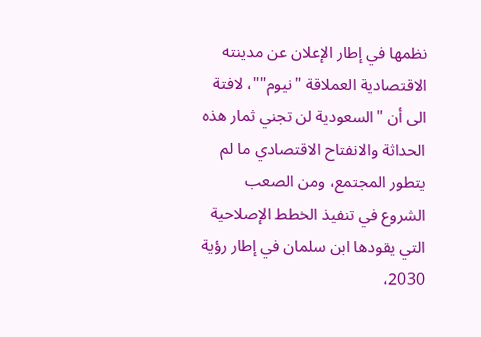نظمها في إطار الإعلان عن مدينته الاقتصادية العملاقة "نيوم""، لافتة الى أن "السعودية لن تجني ثمار هذه الحداثة والانفتاح الاقتصادي ما لم يتطور المجتمع، ومن الصعب الشروع في تنفيذ الخطط الإصلاحية التي يقودها ابن سلمان في إطار رؤية 2030،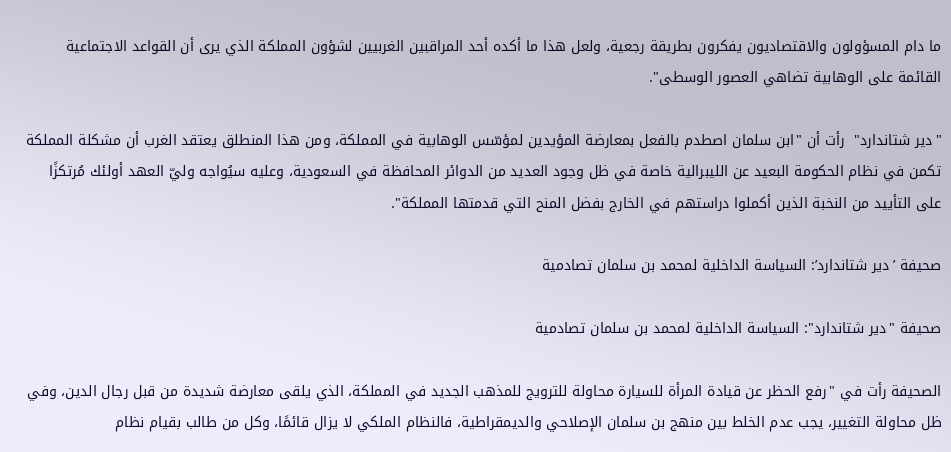ما دام المسؤولون والاقتصاديون يفكرون بطريقة رجعية، ولعل هذا ما أكده أحد المراقبين الغربيين لشؤون المملكة الذي يرى أن القواعد الاجتماعية القائمة على الوهابية تضاهي العصور الوسطى".

"دير شتاندارد"  رأت أن "ابن سلمان اصطدم بالفعل بمعارضة المؤيدين لمؤسّس الوهابية في المملكة، ومن هذا المنطلق يعتقد الغرب أن مشكلة المملكة تكمن في نظام الحكومة البعيد عن الليبرالية خاصة في ظل وجود العديد من الدوائر المحافظة في السعودية، وعليه سيُواجه وليّ العهد أولئك مُرتكزًا على التأييد من النخبة الذين أكملوا دراستهم في الخارج بفضل المنح التي قدمتها المملكة".

صحيفة ’دير شتاندارد’: السياسة الداخلية لمحمد بن سلمان تصادمية

صحيفة "دير شتاندارد": السياسة الداخلية لمحمد بن سلمان تصادمية

الصحيفة رأت في "رفع الحظر عن قيادة المرأة للسيارة محاولة للترويج للمذهب الجديد في المملكة، الذي يلقى معارضة شديدة من قبل رجال الدين، وفي ظل محاولة التغيير، يجب عدم الخلط بين منهج بن سلمان الإصلاحي والديمقراطية، فالنظام الملكي لا يزال قائمًا، وكل من طالب بقيام نظام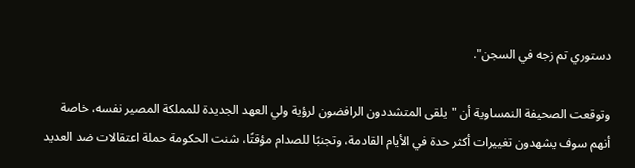دستوري تم زجه في السجن".

وتوقعت الصحيفة النمساوية أن "يلقى المتشددون الرافضون لرؤية ولي العهد الجديدة للمملكة المصير نفسه، خاصة أنهم سوف يشهدون تغييرات أكثر حدة في الأيام القادمة، وتجنبًا للصدام مؤقتًا، شنت الحكومة حملة اعتقالات ضد العديد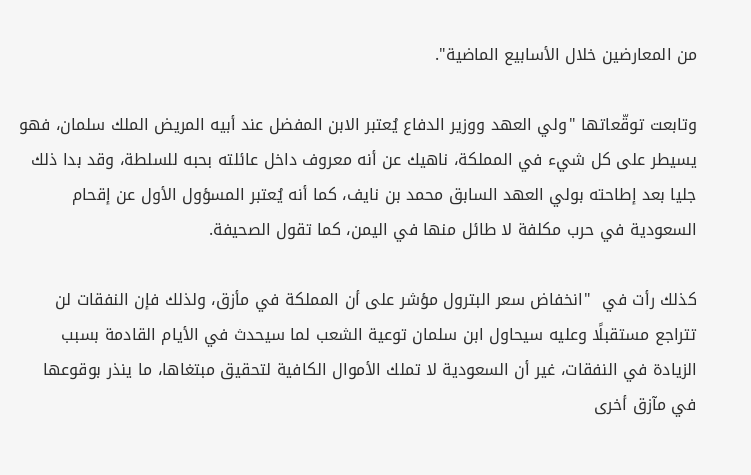من المعارضين خلال الأسابيع الماضية".

وتابعت توقّعاتها "ولي العهد ووزير الدفاع يُعتبر الابن المفضل عند أبيه المريض الملك سلمان، فهو يسيطر على كل شيء في المملكة، ناهيك عن أنه معروف داخل عائلته بحبه للسلطة، وقد بدا ذلك جليا بعد إطاحته بولي العهد السابق محمد بن نايف، كما أنه يُعتبر المسؤول الأول عن إقحام السعودية في حرب مكلفة لا طائل منها في اليمن، كما تقول الصحيفة.

كذلك رأت في  "انخفاض سعر البترول مؤشر على أن المملكة في مأزق، ولذلك فإن النفقات لن تتراجع مستقبلًا وعليه سيحاول ابن سلمان توعية الشعب لما سيحدث في الأيام القادمة بسبب الزيادة في النفقات، غير أن السعودية لا تملك الأموال الكافية لتحقيق مبتغاها، ما ينذر بوقوعها في مآزق أخرى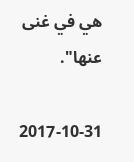هي في غنى عنها".

2017-10-31